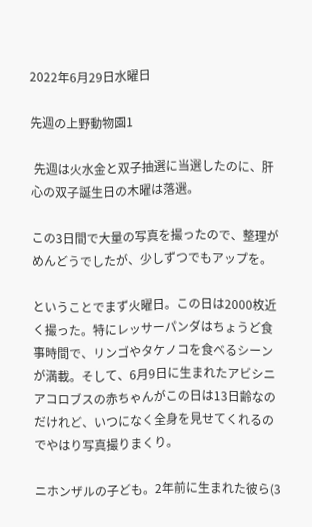2022年6月29日水曜日

先週の上野動物園1

 先週は火水金と双子抽選に当選したのに、肝心の双子誕生日の木曜は落選。

この3日間で大量の写真を撮ったので、整理がめんどうでしたが、少しずつでもアップを。

ということでまず火曜日。この日は2000枚近く撮った。特にレッサーパンダはちょうど食事時間で、リンゴやタケノコを食べるシーンが満載。そして、6月9日に生まれたアビシニアコロブスの赤ちゃんがこの日は13日齢なのだけれど、いつになく全身を見せてくれるのでやはり写真撮りまくり。

ニホンザルの子ども。2年前に生まれた彼ら(3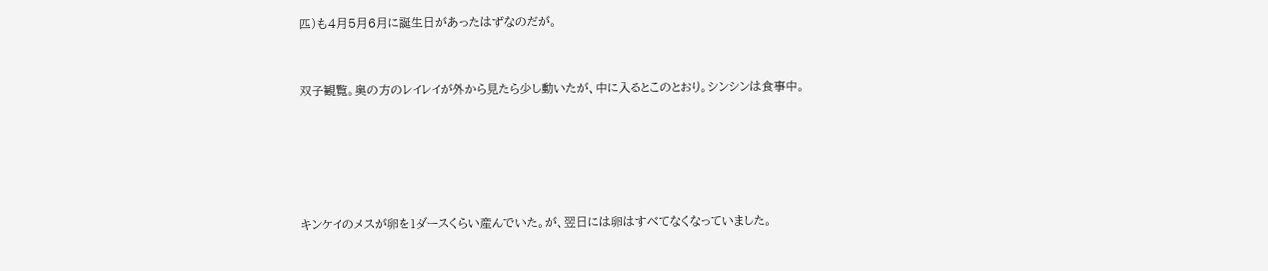匹)も4月5月6月に誕生日があったはずなのだが。


双子観覧。奥の方のレイレイが外から見たら少し動いたが、中に入るとこのとおり。シンシンは食事中。





キンケイのメスが卵を1ダースくらい産んでいた。が、翌日には卵はすべてなくなっていました。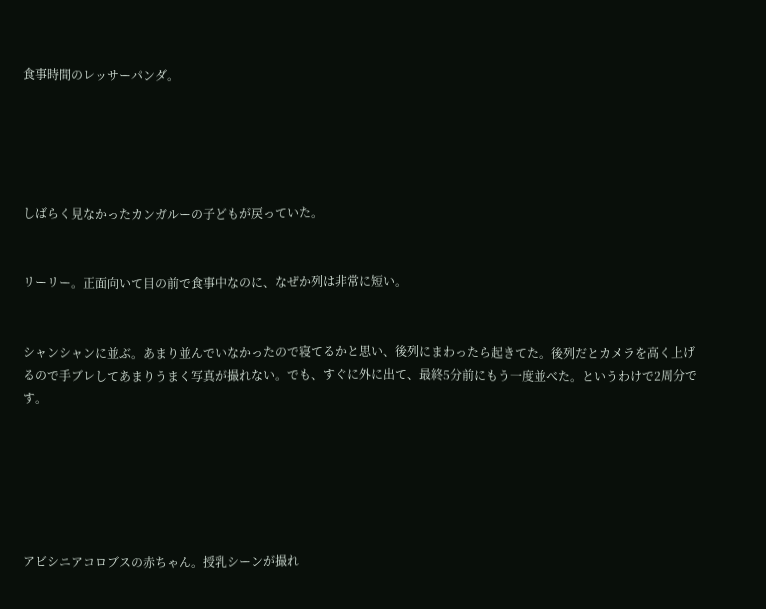食事時間のレッサーパンダ。





しばらく見なかったカンガルーの子どもが戻っていた。


リーリー。正面向いて目の前で食事中なのに、なぜか列は非常に短い。


シャンシャンに並ぶ。あまり並んでいなかったので寝てるかと思い、後列にまわったら起きてた。後列だとカメラを高く上げるので手ブレしてあまりうまく写真が撮れない。でも、すぐに外に出て、最終5分前にもう一度並べた。というわけで2周分です。






アビシニアコロブスの赤ちゃん。授乳シーンが撮れ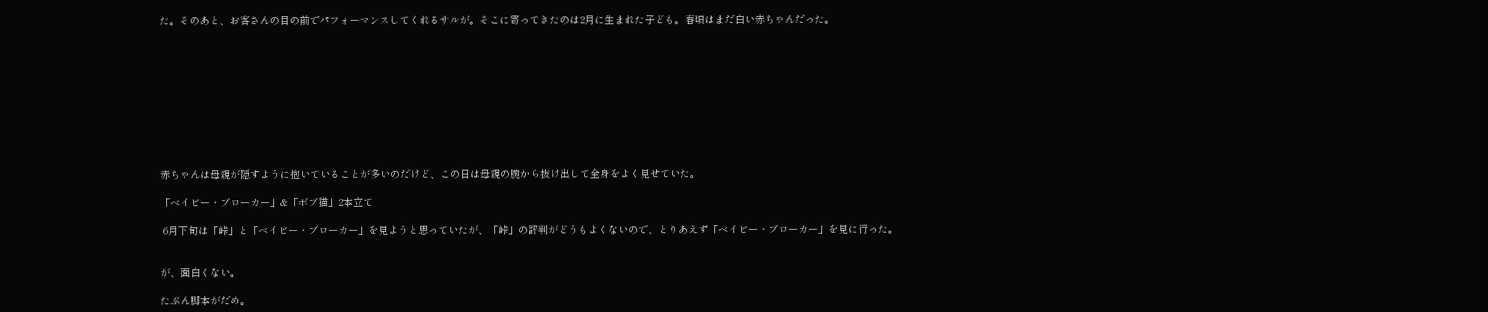た。そのあと、お客さんの目の前でパフォーマンスしてくれるサルが。そこに寄ってきたのは2月に生まれた子ども。春頃はまだ白い赤ちゃんだった。










赤ちゃんは母親が隠すように抱いていることが多いのだけど、この日は母親の腕から抜け出して全身をよく見せていた。

「ベイビー・ブローカー」&「ボブ猫」2本立て

 6月下旬は「峠」と「ベイビー・ブローカー」を見ようと思っていたが、「峠」の評判がどうもよくないので、とりあえず「ベイビー・ブローカー」を見に行った。


が、面白くない。

たぶん脚本がだめ。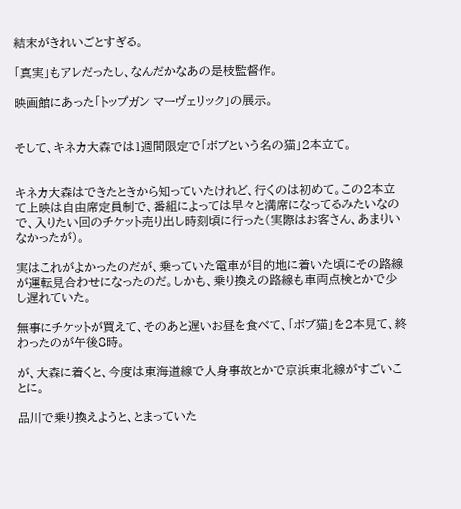結末がきれいごとすぎる。

「真実」もアレだったし、なんだかなあの是枝監督作。

映画館にあった「トップガン マーヴェリック」の展示。


そして、キネカ大森では1週間限定で「ボブという名の猫」2本立て。


キネカ大森はできたときから知っていたけれど、行くのは初めて。この2本立て上映は自由席定員制で、番組によっては早々と満席になってるみたいなので、入りたい回のチケット売り出し時刻頃に行った(実際はお客さん、あまりいなかったが)。

実はこれがよかったのだが、乗っていた電車が目的地に着いた頃にその路線が運転見合わせになったのだ。しかも、乗り換えの路線も車両点検とかで少し遅れていた。

無事にチケットが買えて、そのあと遅いお昼を食べて、「ボブ猫」を2本見て、終わったのが午後8時。

が、大森に着くと、今度は東海道線で人身事故とかで京浜東北線がすごいことに。

品川で乗り換えようと、とまっていた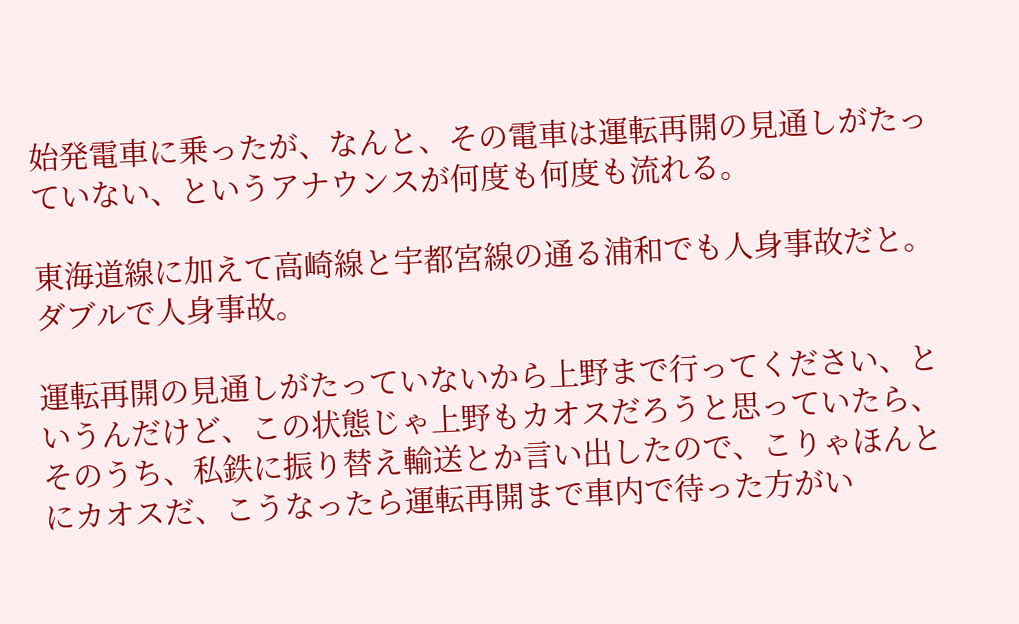始発電車に乗ったが、なんと、その電車は運転再開の見通しがたっていない、というアナウンスが何度も何度も流れる。

東海道線に加えて高崎線と宇都宮線の通る浦和でも人身事故だと。ダブルで人身事故。

運転再開の見通しがたっていないから上野まで行ってください、というんだけど、この状態じゃ上野もカオスだろうと思っていたら、そのうち、私鉄に振り替え輸送とか言い出したので、こりゃほんとにカオスだ、こうなったら運転再開まで車内で待った方がい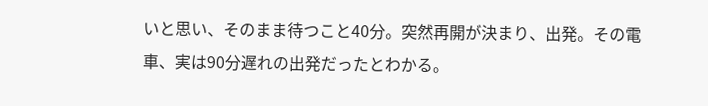いと思い、そのまま待つこと40分。突然再開が決まり、出発。その電車、実は90分遅れの出発だったとわかる。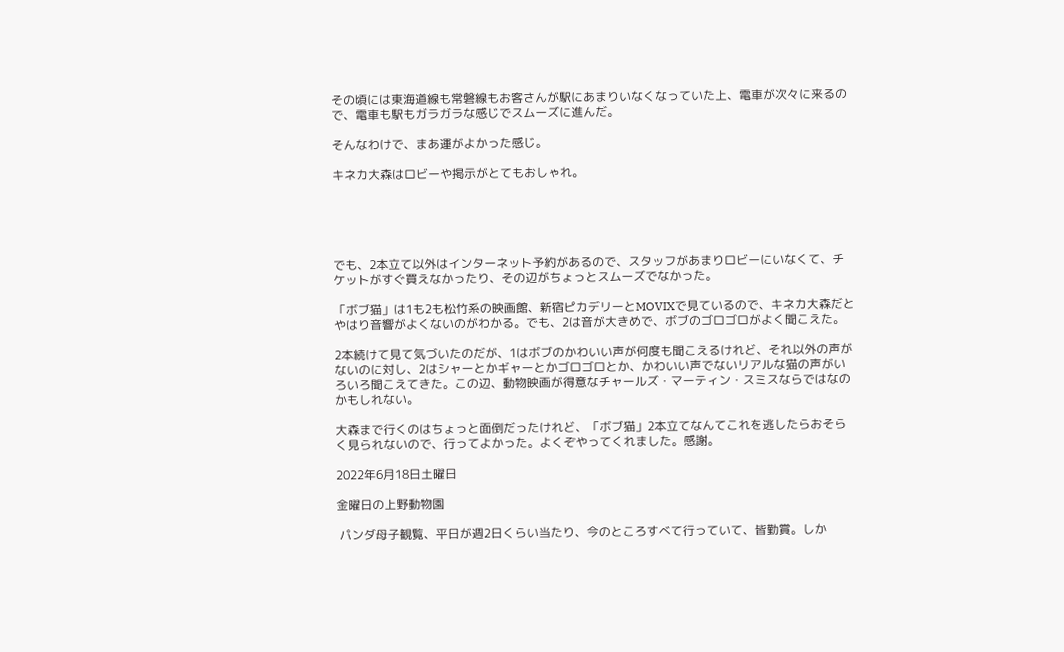その頃には東海道線も常磐線もお客さんが駅にあまりいなくなっていた上、電車が次々に来るので、電車も駅もガラガラな感じでスムーズに進んだ。

そんなわけで、まあ運がよかった感じ。

キネカ大森はロビーや掲示がとてもおしゃれ。





でも、2本立て以外はインターネット予約があるので、スタッフがあまりロビーにいなくて、チケットがすぐ買えなかったり、その辺がちょっとスムーズでなかった。

「ボブ猫」は1も2も松竹系の映画館、新宿ピカデリーとMOVIXで見ているので、キネカ大森だとやはり音響がよくないのがわかる。でも、2は音が大きめで、ボブのゴロゴロがよく聞こえた。

2本続けて見て気づいたのだが、1はボブのかわいい声が何度も聞こえるけれど、それ以外の声がないのに対し、2はシャーとかギャーとかゴロゴロとか、かわいい声でないリアルな猫の声がいろいろ聞こえてきた。この辺、動物映画が得意なチャールズ・マーティン・スミスならではなのかもしれない。

大森まで行くのはちょっと面倒だったけれど、「ボブ猫」2本立てなんてこれを逃したらおそらく見られないので、行ってよかった。よくぞやってくれました。感謝。

2022年6月18日土曜日

金曜日の上野動物園

 パンダ母子観覧、平日が週2日くらい当たり、今のところすべて行っていて、皆勤賞。しか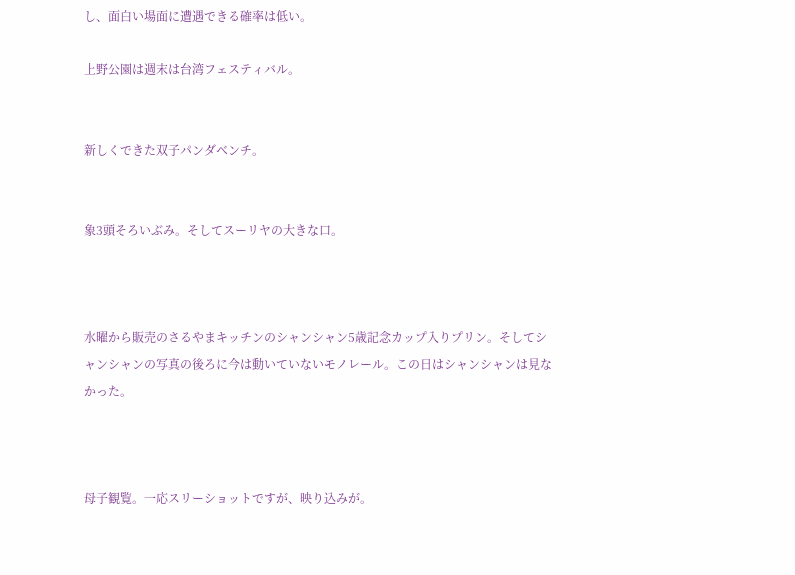し、面白い場面に遭遇できる確率は低い。

上野公園は週末は台湾フェスティバル。


新しくできた双子パンダベンチ。


象3頭そろいぶみ。そしてスーリヤの大きな口。



水曜から販売のさるやまキッチンのシャンシャン5歳記念カップ入りプリン。そしてシャンシャンの写真の後ろに今は動いていないモノレール。この日はシャンシャンは見なかった。



母子観覧。一応スリーショットですが、映り込みが。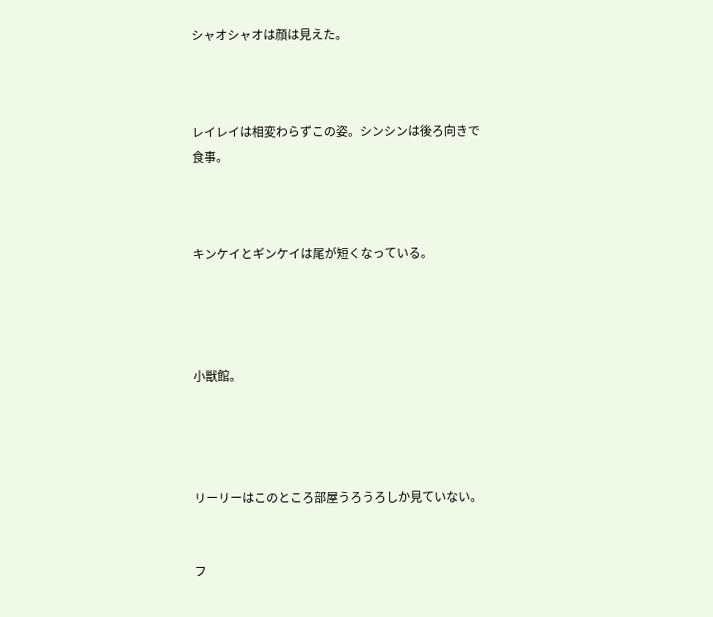シャオシャオは顔は見えた。



レイレイは相変わらずこの姿。シンシンは後ろ向きで食事。



キンケイとギンケイは尾が短くなっている。




小獣館。




リーリーはこのところ部屋うろうろしか見ていない。


フ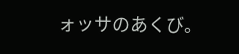ォッサのあくび。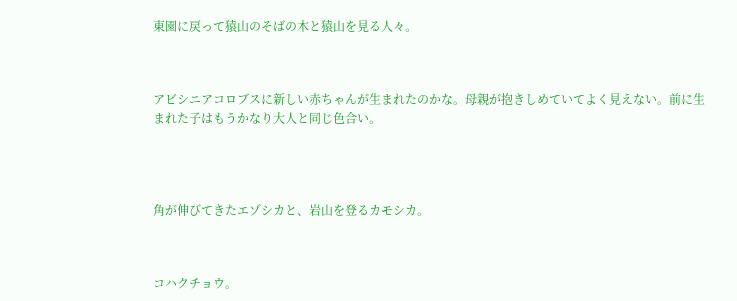東園に戻って猿山のそばの木と猿山を見る人々。



アビシニアコロブスに新しい赤ちゃんが生まれたのかな。母親が抱きしめていてよく見えない。前に生まれた子はもうかなり大人と同じ色合い。




角が伸びてきたエゾシカと、岩山を登るカモシカ。



コハクチョウ。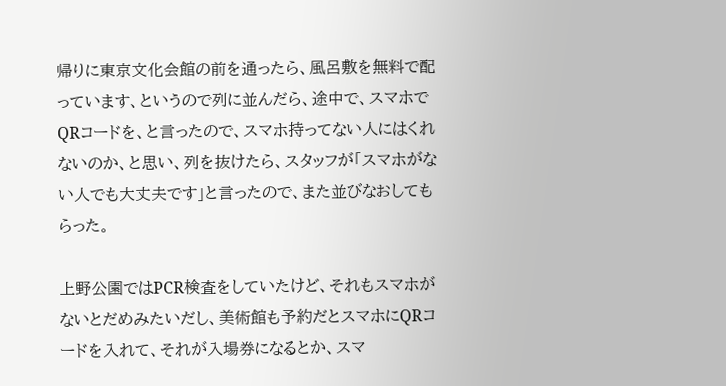帰りに東京文化会館の前を通ったら、風呂敷を無料で配っています、というので列に並んだら、途中で、スマホでQRコードを、と言ったので、スマホ持ってない人にはくれないのか、と思い、列を抜けたら、スタッフが「スマホがない人でも大丈夫です」と言ったので、また並びなおしてもらった。

上野公園ではPCR検査をしていたけど、それもスマホがないとだめみたいだし、美術館も予約だとスマホにQRコードを入れて、それが入場券になるとか、スマ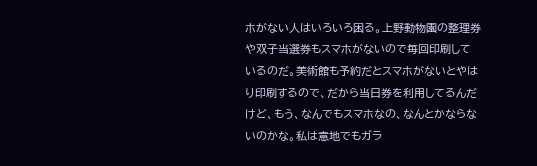ホがない人はいろいろ困る。上野動物園の整理券や双子当選券もスマホがないので毎回印刷しているのだ。美術館も予約だとスマホがないとやはり印刷するので、だから当日券を利用してるんだけど、もう、なんでもスマホなの、なんとかならないのかな。私は意地でもガラ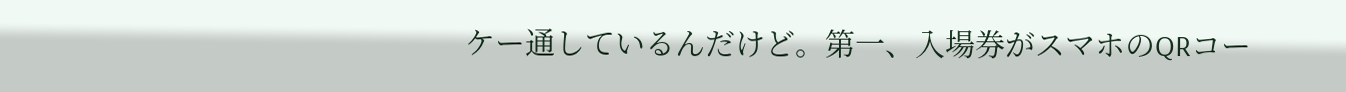ケー通しているんだけど。第一、入場券がスマホのQRコー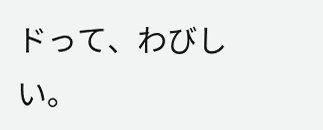ドって、わびしい。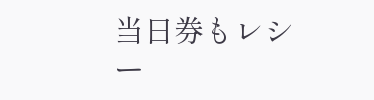当日券もレシー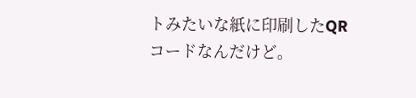トみたいな紙に印刷したQRコードなんだけど。